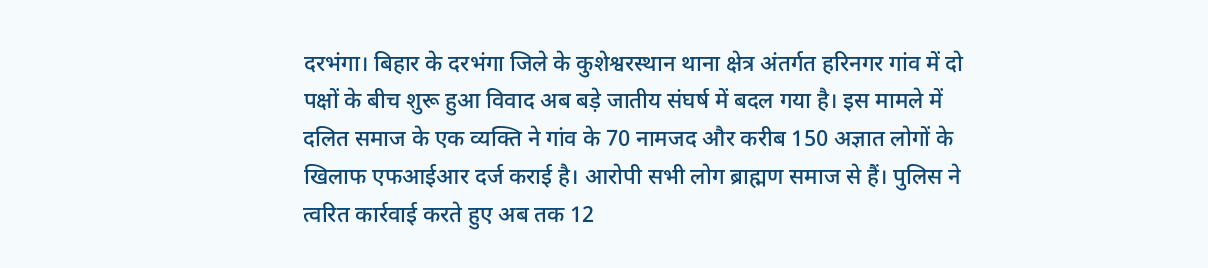दरभंगा। बिहार के दरभंगा जिले के कुशेश्वरस्थान थाना क्षेत्र अंतर्गत हरिनगर गांव में दो पक्षों के बीच शुरू हुआ विवाद अब बड़े जातीय संघर्ष में बदल गया है। इस मामले में दलित समाज के एक व्यक्ति ने गांव के 70 नामजद और करीब 150 अज्ञात लोगों के खिलाफ एफआईआर दर्ज कराई है। आरोपी सभी लोग ब्राह्मण समाज से हैं। पुलिस ने त्वरित कार्रवाई करते हुए अब तक 12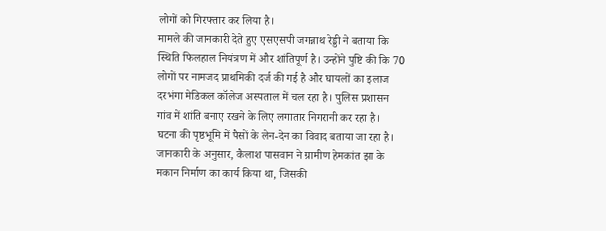लोगों को गिरफ्तार कर लिया है।
मामले की जानकारी देते हुए एसएसपी जगन्नाथ रेड्डी ने बताया कि स्थिति फिलहाल नियंत्रण में और शांतिपूर्ण है। उन्होंने पुष्टि की कि 70 लोगों पर नामजद प्राथमिकी दर्ज की गई है और घायलों का इलाज दरभंगा मेडिकल कॉलेज अस्पताल में चल रहा है। पुलिस प्रशासन गांव में शांति बनाए रखने के लिए लगातार निगरानी कर रहा है।
घटना की पृष्ठभूमि में पैसों के लेन-देन का विवाद बताया जा रहा है। जानकारी के अनुसार, कैलाश पासवान ने ग्रामीण हेमकांत झा के मकान निर्माण का कार्य किया था, जिसकी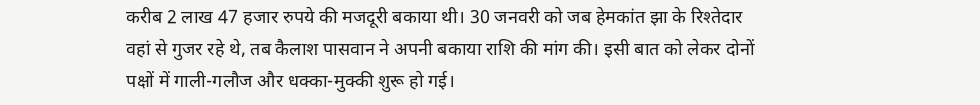करीब 2 लाख 47 हजार रुपये की मजदूरी बकाया थी। 30 जनवरी को जब हेमकांत झा के रिश्तेदार वहां से गुजर रहे थे, तब कैलाश पासवान ने अपनी बकाया राशि की मांग की। इसी बात को लेकर दोनों पक्षों में गाली-गलौज और धक्का-मुक्की शुरू हो गई।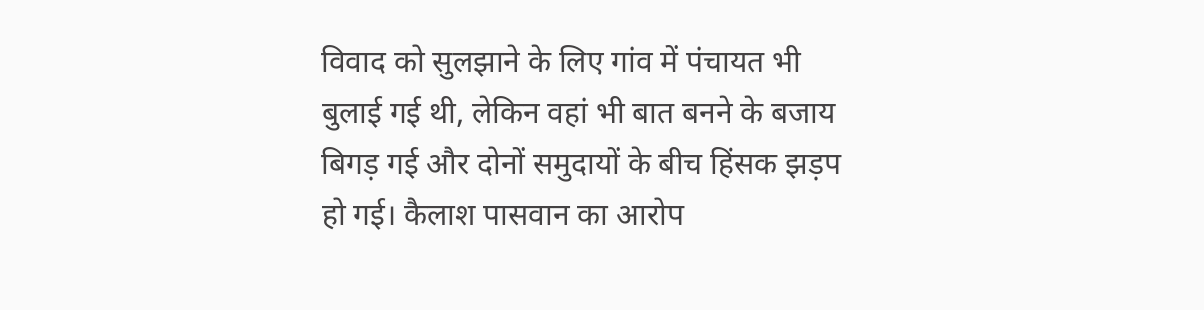विवाद को सुलझाने के लिए गांव में पंचायत भी बुलाई गई थी, लेकिन वहां भी बात बनने के बजाय बिगड़ गई और दोनों समुदायों के बीच हिंसक झड़प हो गई। कैलाश पासवान का आरोप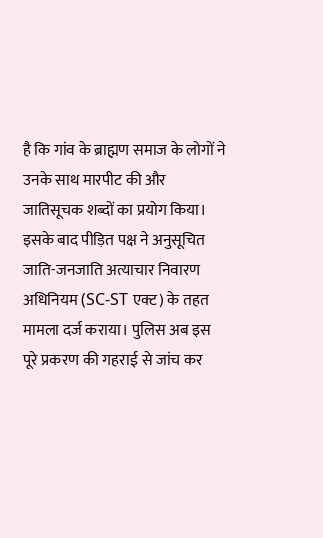है कि गांव के ब्राह्मण समाज के लोगों ने उनके साथ मारपीट की और जातिसूचक शब्दों का प्रयोग किया। इसके बाद पीड़ित पक्ष ने अनुसूचित जाति-जनजाति अत्याचार निवारण अधिनियम (SC-ST एक्ट) के तहत मामला दर्ज कराया। पुलिस अब इस पूरे प्रकरण की गहराई से जांच कर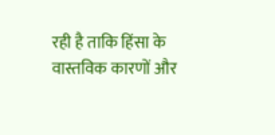रही है ताकि हिंसा के वास्तविक कारणों और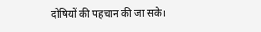दोषियों की पहचान की जा सके।